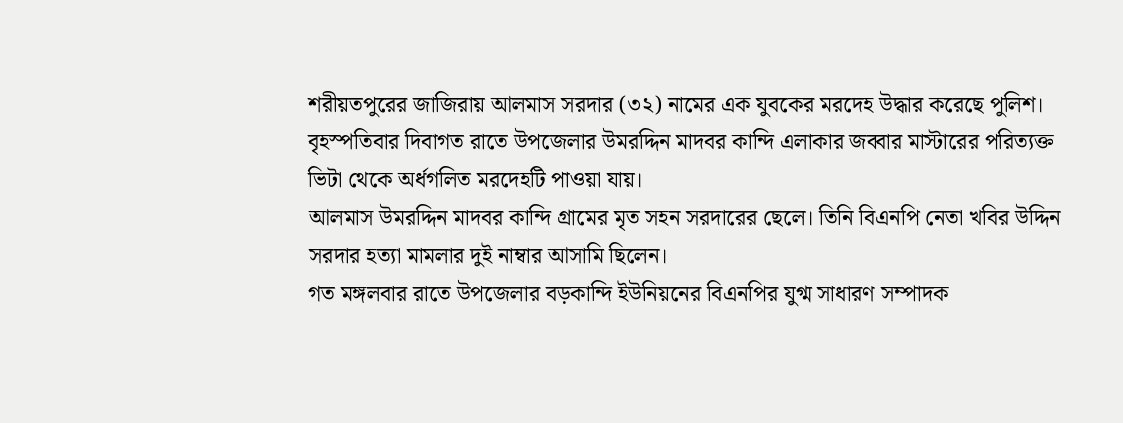শরীয়তপুরের জাজিরায় আলমাস সরদার (৩২) নামের এক যুবকের মরদেহ উদ্ধার করেছে পুলিশ। বৃহস্পতিবার দিবাগত রাতে উপজেলার উমরদ্দিন মাদবর কান্দি এলাকার জব্বার মাস্টারের পরিত্যক্ত ভিটা থেকে অর্ধগলিত মরদেহটি পাওয়া যায়।
আলমাস উমরদ্দিন মাদবর কান্দি গ্রামের মৃত সহন সরদারের ছেলে। তিনি বিএনপি নেতা খবির উদ্দিন সরদার হত্যা মামলার দুই নাম্বার আসামি ছিলেন।
গত মঙ্গলবার রাতে উপজেলার বড়কান্দি ইউনিয়নের বিএনপির যুগ্ম সাধারণ সম্পাদক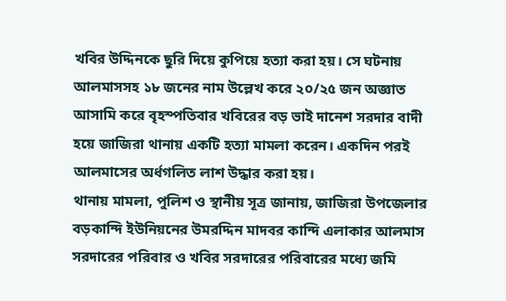খবির উদ্দিনকে ছুরি দিয়ে কুপিয়ে হত্যা করা হয়। সে ঘটনায় আলমাসসহ ১৮ জনের নাম উল্লেখ করে ২০/২৫ জন অজ্ঞাত আসামি করে বৃহস্পতিবার খবিরের বড় ভাই দানেশ সরদার বাদী হয়ে জাজিরা থানায় একটি হত্যা মামলা করেন। একদিন পরই আলমাসের অর্ধগলিত লাশ উদ্ধার করা হয়।
থানায় মামলা, পুলিশ ও স্থানীয় সূত্র জানায়, জাজিরা উপজেলার বড়কান্দি ইউনিয়নের উমরদ্দিন মাদবর কান্দি এলাকার আলমাস সরদারের পরিবার ও খবির সরদারের পরিবারের মধ্যে জমি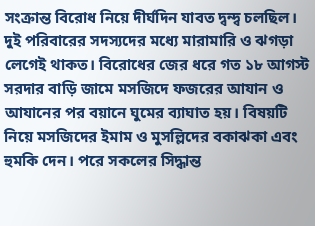সংক্রান্ত বিরোধ নিয়ে দীর্ঘদিন যাবত দ্বন্দ্ব চলছিল। দুই পরিবারের সদস্যদের মধ্যে মারামারি ও ঝগড়া লেগেই থাকত। বিরোধের জের ধরে গত ১৮ আগস্ট সরদার বাড়ি জামে মসজিদে ফজরের আযান ও আযানের পর বয়ানে ঘুমের ব্যাঘাত হয়। বিষয়টি নিয়ে মসজিদের ইমাম ও মুসল্লিদের বকাঝকা এবং হুমকি দেন। পরে সকলের সিদ্ধান্ত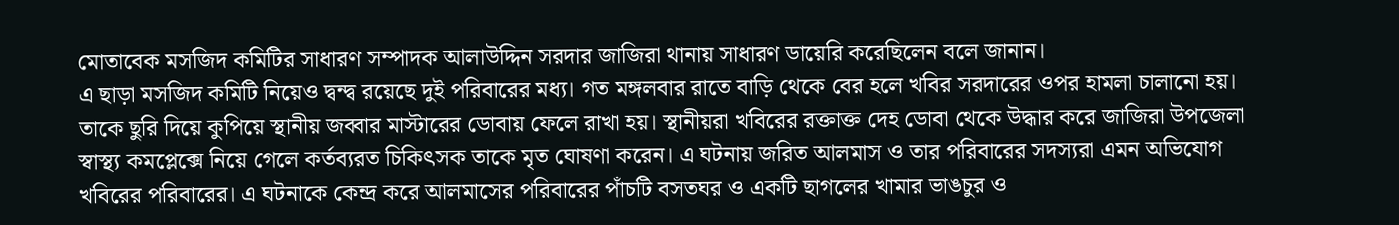মোতাবেক মসজিদ কমিটির সাধারণ সম্পাদক আলাউদ্দিন সরদার জাজিরা থানায় সাধারণ ডায়েরি করেছিলেন বলে জানান।
এ ছাড়া মসজিদ কমিটি নিয়েও দ্বন্দ্ব রয়েছে দুই পরিবারের মধ্য। গত মঙ্গলবার রাতে বাড়ি থেকে বের হলে খবির সরদারের ওপর হামলা চালানো হয়। তাকে ছুরি দিয়ে কুপিয়ে স্থানীয় জব্বার মাস্টারের ডোবায় ফেলে রাখা হয়। স্থানীয়রা খবিরের রক্তাক্ত দেহ ডোবা থেকে উদ্ধার করে জাজিরা উপজেলা স্বাস্থ্য কমপ্লেক্সে নিয়ে গেলে কর্তব্যরত চিকিৎসক তাকে মৃত ঘোষণা করেন। এ ঘটনায় জরিত আলমাস ও তার পরিবারের সদস্যরা এমন অভিযোগ খবিরের পরিবারের। এ ঘটনাকে কেন্দ্র করে আলমাসের পরিবারের পাঁচটি বসতঘর ও একটি ছাগলের খামার ভাঙচুর ও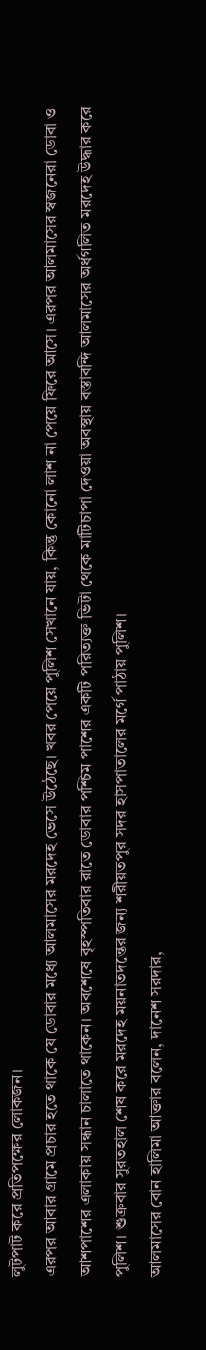লুটপাট করে প্রতিপক্ষের লোকজন।
এরপর আবার গ্রামে প্রচার হতে থাকে যে ডোবার মধ্যে আলমাসের মরদেহ ভেসে উঠেছে। খবর পেয়ে পুলিশ সেখানে যায়, কিন্তু কোনো লাশ না পেয়ে ফিরে আসে। এরপর আলমাসের স্বজনেরা ডোবা ও আশপাশের এলাকায় সন্ধান চালাতে থাকেন। অবশেষে বৃহস্পতিবার রাতে ডোবার পশ্চিম পাশের একটি পরিত্যক্ত ভিটা থেকে মাটিচাপা দেওয়া অবস্থায় বস্তাবন্দি আলমাসের অর্ধগলিত মরদেহ উদ্ধার করে পুলিশ। শুক্রবার সুরতহাল শেষ করে মরদেহ ময়নাতদন্তের জন্য শরীয়তপুর সদর হাসপাতালের মর্গে পাঠায় পুলিশ।
আলমাসের বোন হালিমা আক্তার বলেন, দানেশ সরদার,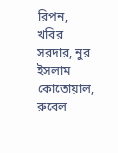রিপন, খবির সরদার, নুর ইসলাম কোতোয়াল, রুবেল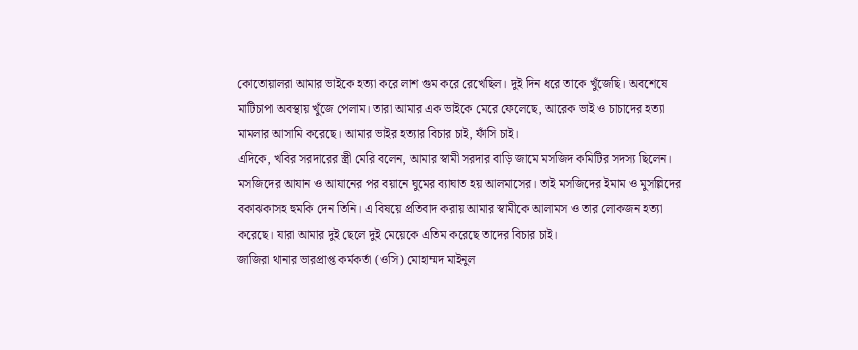কোতোয়ালরা আমার ভাইকে হত্যা করে লাশ গুম করে রেখেছিল। দুই দিন ধরে তাকে খুঁজেছি। অবশেষে মাটিচাপা অবস্থায় খুঁজে পেলাম। তারা আমার এক ভাইকে মেরে ফেলেছে, আরেক ভাই ও চাচাদের হত্যা মামলার আসামি করেছে। আমার ভাইর হত্যার বিচার চাই, ফাঁসি চাই।
এদিকে, খবির সরদারের স্ত্রী মেরি বলেন, আমার স্বামী সরদার বাড়ি জামে মসজিদ কমিটির সদস্য ছিলেন। মসজিদের আযান ও আযানের পর বয়ানে ঘুমের ব্যাঘাত হয় আলমাসের। তাই মসজিদের ইমাম ও মুসল্লিদের বকাঝকাসহ হুমকি দেন তিনি। এ বিষয়ে প্রতিবাদ করায় আমার স্বামীকে আলামস ও তার লোকজন হত্যা করেছে। যারা আমার দুই ছেলে দুই মেয়েকে এতিম করেছে তাদের বিচার চাই।
জাজিরা থানার ভারপ্রাপ্ত কর্মকর্তা (ওসি) মোহাম্মদ মাইনুল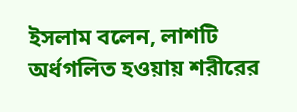ইসলাম বলেন, লাশটি অর্ধগলিত হওয়ায় শরীরের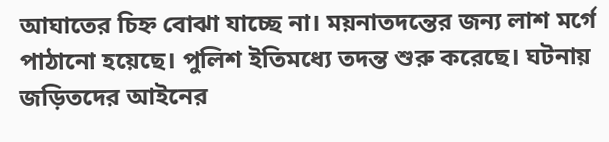আঘাতের চিহ্ন বোঝা যাচ্ছে না। ময়নাতদন্তের জন্য লাশ মর্গে পাঠানো হয়েছে। পুলিশ ইতিমধ্যে তদন্ত শুরু করেছে। ঘটনায় জড়িতদের আইনের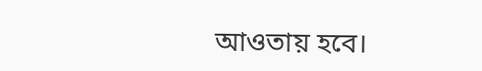আওতায় হবে।